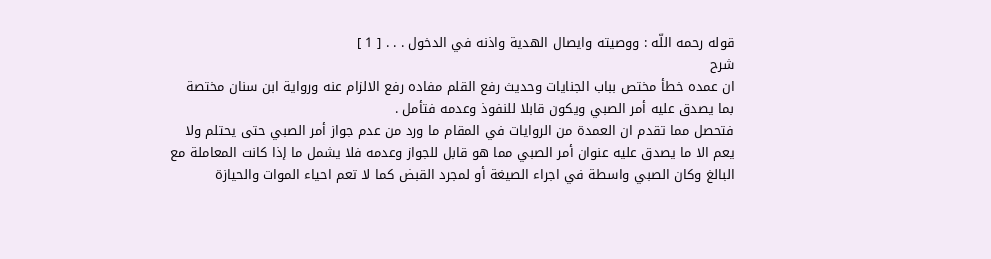قوله رحمه اللّه : ووصيته وايصال الهدية واذنه في الدخول . . . [ 1 ]
شرح
ان عمده خطأ مختص بباب الجنايات وحديث رفع القلم مفاده رفع الالزام عنه ورواية ابن سنان مختصة بما يصدق عليه أمر الصبي ويكون قابلا للنفوذ وعدمه فتأمل .
فتحصل مما تقدم ان العمدة من الروايات في المقام ما ورد من عدم جواز أمر الصبي حتى يحتلم ولا يعم الا ما يصدق عليه عنوان أمر الصبي مما هو قابل للجواز وعدمه فلا يشمل ما إذا كانت المعاملة مع البالغ وكان الصبي واسطة في اجراء الصيغة أو لمجرد القبض كما لا تعم احياء الموات والحيازة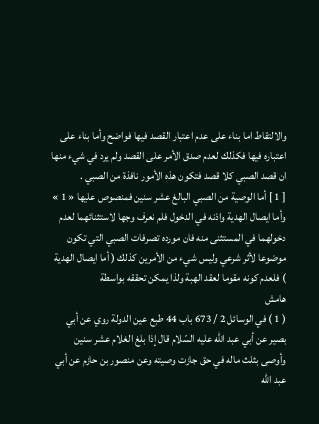والالتقاط اما بناء على عدم اعتبار القصد فيها فواضح وأما بناء على اعتباره فيها فكذلك لعدم صدق الأمر على القصد ولم يرد في شيء منها ان قصد الصبي كلا قصد فتكون هذه الأمور نافذة من الصبي .
[ 1 ] أما الوصية من الصبي البالغ عشر سنين فمنصوص عليها « 1 » وأما ايصال الهدية واذنه في الدخول فلم نعرف وجها لاستثنائهما لعدم دخولهما في المستثنى منه فان مورده تصرفات الصبي التي تكون موضوعا لأثر شرعي وليس شيء من الأمرين كذلك ( أما ايصال الهدية ) فلعدم كونه مقوما لعقد الهبة ولذا يمكن تحققه بواسطة
هامش
( 1 ) في الوسائل 2 / 673 باب 44 طبع عين الدولة روي عن أبي بصير عن أبي عبد اللّه عليه السّلام قال إذا بلغ الغلام عشر سنين وأوصى بثلث ماله في حق جازت وصيته وعن منصور بن حازم عن أبي عبد اللّه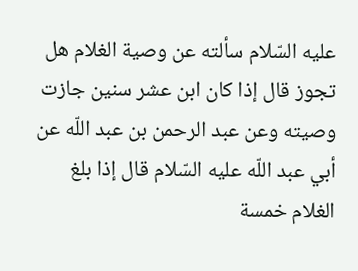عليه السّلام سألته عن وصية الغلام هل تجوز قال إذا كان ابن عشر سنين جازت وصيته وعن عبد الرحمن بن عبد اللّه عن أبي عبد اللّه عليه السّلام قال إذا بلغ الغلام خمسة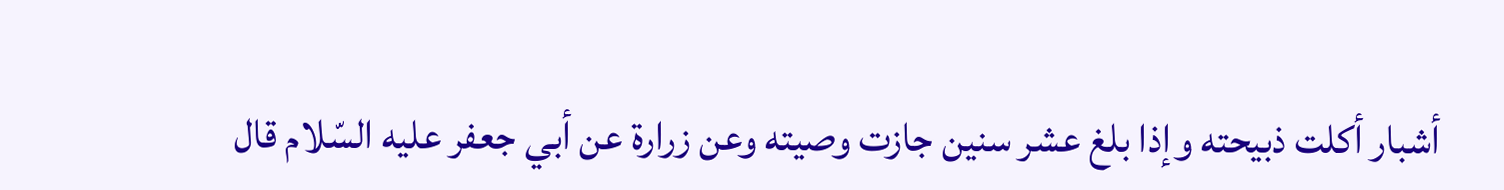أشبار أكلت ذبيحته وإذا بلغ عشر سنين جازت وصيته وعن زرارة عن أبي جعفر عليه السّلام قال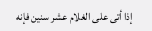إذا أتى على الغلام عشر سنين فإنه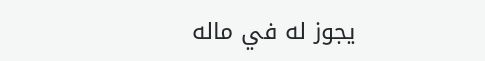يجوز له في ماله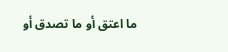ما اعتق أو ما تصدق أو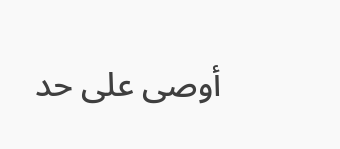أوصى على حد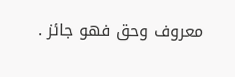معروف وحق فهو جائز .